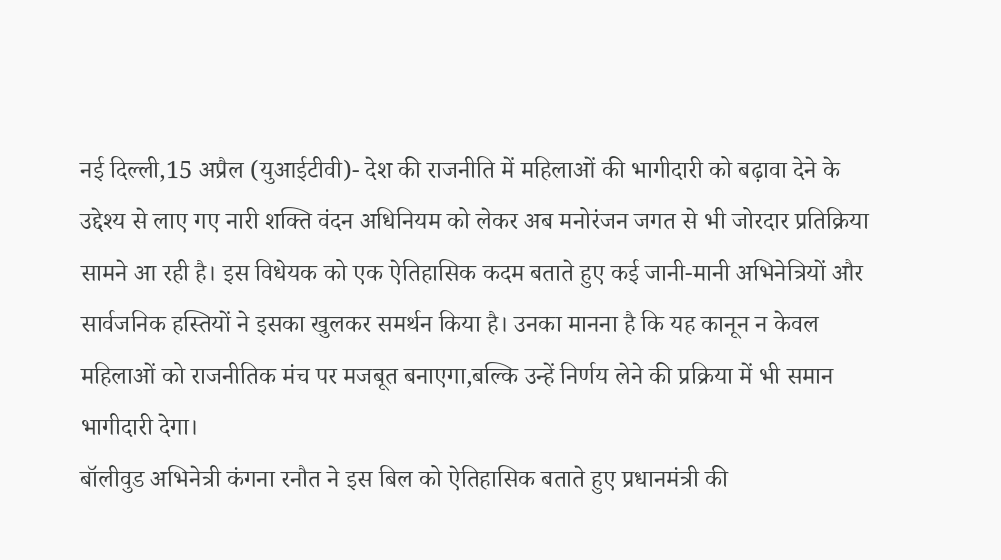नई दिल्ली,15 अप्रैल (युआईटीवी)- देश की राजनीति में महिलाओं की भागीदारी को बढ़ावा देने के उद्देश्य से लाए गए नारी शक्ति वंदन अधिनियम को लेकर अब मनोरंजन जगत से भी जोरदार प्रतिक्रिया सामने आ रही है। इस विधेयक को एक ऐतिहासिक कदम बताते हुए कई जानी-मानी अभिनेत्रियों और सार्वजनिक हस्तियों ने इसका खुलकर समर्थन किया है। उनका मानना है कि यह कानून न केवल महिलाओं को राजनीतिक मंच पर मजबूत बनाएगा,बल्कि उन्हें निर्णय लेने की प्रक्रिया में भी समान भागीदारी देगा।
बॉलीवुड अभिनेत्री कंगना रनौत ने इस बिल को ऐतिहासिक बताते हुए प्रधानमंत्री की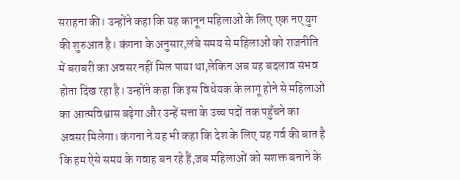सराहना की। उन्होंने कहा कि यह कानून महिलाओं के लिए एक नए युग की शुरुआत है। कंगना के अनुसार,लंबे समय से महिलाओं को राजनीति में बराबरी का अवसर नहीं मिल पाया था,लेकिन अब यह बदलाव संभव होता दिख रहा है। उन्होंने कहा कि इस विधेयक के लागू होने से महिलाओं का आत्मविश्वास बढ़ेगा और उन्हें सत्ता के उच्च पदों तक पहुँचने का अवसर मिलेगा। कंगना ने यह भी कहा कि देश के लिए यह गर्व की बात है कि हम ऐसे समय के गवाह बन रहे हैं,जब महिलाओं को सशक्त बनाने के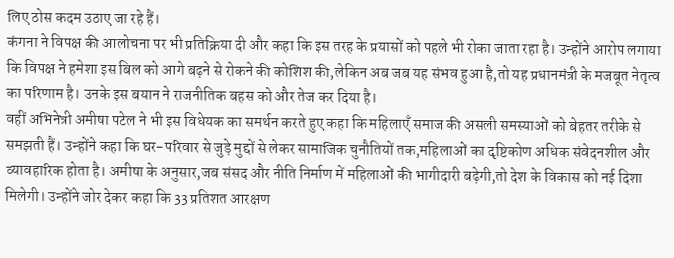लिए ठोस कदम उठाए जा रहे हैं।
कंगना ने विपक्ष की आलोचना पर भी प्रतिक्रिया दी और कहा कि इस तरह के प्रयासों को पहले भी रोका जाता रहा है। उन्होंने आरोप लगाया कि विपक्ष ने हमेशा इस बिल को आगे बढ़ने से रोकने की कोशिश की,लेकिन अब जब यह संभव हुआ है,तो यह प्रधानमंत्री के मजबूत नेतृत्व का परिणाम है। उनके इस बयान ने राजनीतिक बहस को और तेज कर दिया है।
वहीं अभिनेत्री अमीषा पटेल ने भी इस विधेयक का समर्थन करते हुए कहा कि महिलाएँ समाज की असली समस्याओं को बेहतर तरीके से समझती हैं। उन्होंने कहा कि घर-परिवार से जुड़े मुद्दों से लेकर सामाजिक चुनौतियों तक,महिलाओं का दृष्टिकोण अधिक संवेदनशील और व्यावहारिक होता है। अमीषा के अनुसार,जब संसद और नीति निर्माण में महिलाओं की भागीदारी बढ़ेगी,तो देश के विकास को नई दिशा मिलेगी। उन्होंने जोर देकर कहा कि 33 प्रतिशत आरक्षण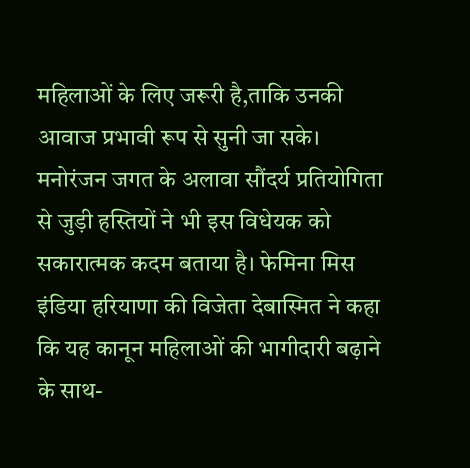महिलाओं के लिए जरूरी है,ताकि उनकी आवाज प्रभावी रूप से सुनी जा सके।
मनोरंजन जगत के अलावा सौंदर्य प्रतियोगिता से जुड़ी हस्तियों ने भी इस विधेयक को सकारात्मक कदम बताया है। फेमिना मिस इंडिया हरियाणा की विजेता देबास्मित ने कहा कि यह कानून महिलाओं की भागीदारी बढ़ाने के साथ-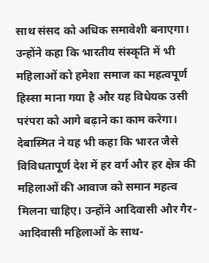साथ संसद को अधिक समावेशी बनाएगा। उन्होंने कहा कि भारतीय संस्कृति में भी महिलाओं को हमेशा समाज का महत्वपूर्ण हिस्सा माना गया है और यह विधेयक उसी परंपरा को आगे बढ़ाने का काम करेगा।
देबास्मित ने यह भी कहा कि भारत जैसे विविधतापूर्ण देश में हर वर्ग और हर क्षेत्र की महिलाओं की आवाज को समान महत्व मिलना चाहिए। उन्होंने आदिवासी और गैर-आदिवासी महिलाओं के साथ-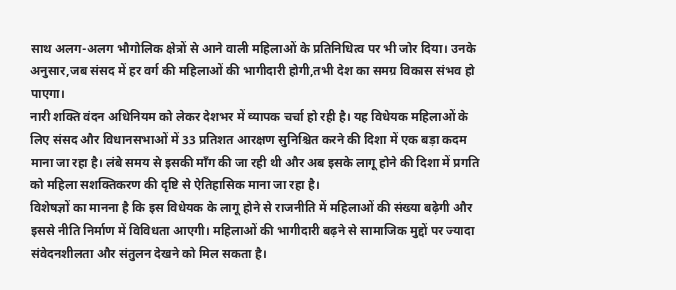साथ अलग-अलग भौगोलिक क्षेत्रों से आने वाली महिलाओं के प्रतिनिधित्व पर भी जोर दिया। उनके अनुसार,जब संसद में हर वर्ग की महिलाओं की भागीदारी होगी,तभी देश का समग्र विकास संभव हो पाएगा।
नारी शक्ति वंदन अधिनियम को लेकर देशभर में व्यापक चर्चा हो रही है। यह विधेयक महिलाओं के लिए संसद और विधानसभाओं में 33 प्रतिशत आरक्षण सुनिश्चित करने की दिशा में एक बड़ा कदम माना जा रहा है। लंबे समय से इसकी माँग की जा रही थी और अब इसके लागू होने की दिशा में प्रगति को महिला सशक्तिकरण की दृष्टि से ऐतिहासिक माना जा रहा है।
विशेषज्ञों का मानना है कि इस विधेयक के लागू होने से राजनीति में महिलाओं की संख्या बढ़ेगी और इससे नीति निर्माण में विविधता आएगी। महिलाओं की भागीदारी बढ़ने से सामाजिक मुद्दों पर ज्यादा संवेदनशीलता और संतुलन देखने को मिल सकता है।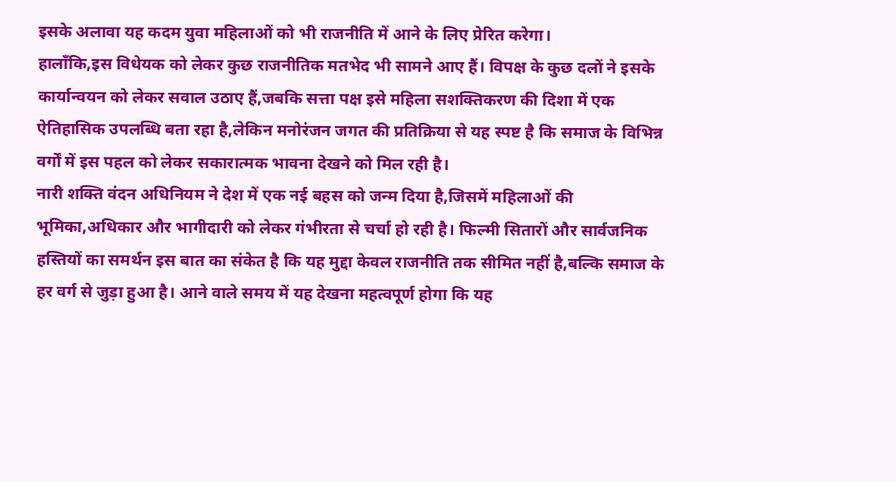इसके अलावा यह कदम युवा महिलाओं को भी राजनीति में आने के लिए प्रेरित करेगा।
हालाँकि,इस विधेयक को लेकर कुछ राजनीतिक मतभेद भी सामने आए हैं। विपक्ष के कुछ दलों ने इसके कार्यान्वयन को लेकर सवाल उठाए हैं,जबकि सत्ता पक्ष इसे महिला सशक्तिकरण की दिशा में एक ऐतिहासिक उपलब्धि बता रहा है,लेकिन मनोरंजन जगत की प्रतिक्रिया से यह स्पष्ट है कि समाज के विभिन्न वर्गों में इस पहल को लेकर सकारात्मक भावना देखने को मिल रही है।
नारी शक्ति वंदन अधिनियम ने देश में एक नई बहस को जन्म दिया है,जिसमें महिलाओं की भूमिका,अधिकार और भागीदारी को लेकर गंभीरता से चर्चा हो रही है। फिल्मी सितारों और सार्वजनिक हस्तियों का समर्थन इस बात का संकेत है कि यह मुद्दा केवल राजनीति तक सीमित नहीं है,बल्कि समाज के हर वर्ग से जुड़ा हुआ है। आने वाले समय में यह देखना महत्वपूर्ण होगा कि यह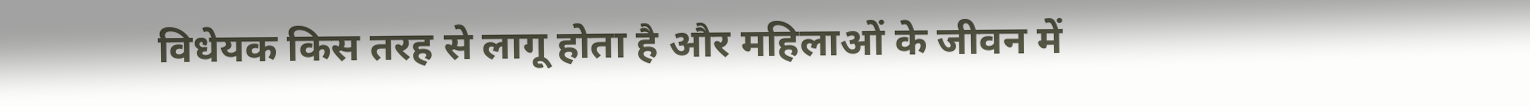विधेयक किस तरह से लागू होता है और महिलाओं के जीवन में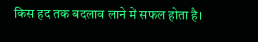किस हद तक बदलाव लाने में सफल होता है।